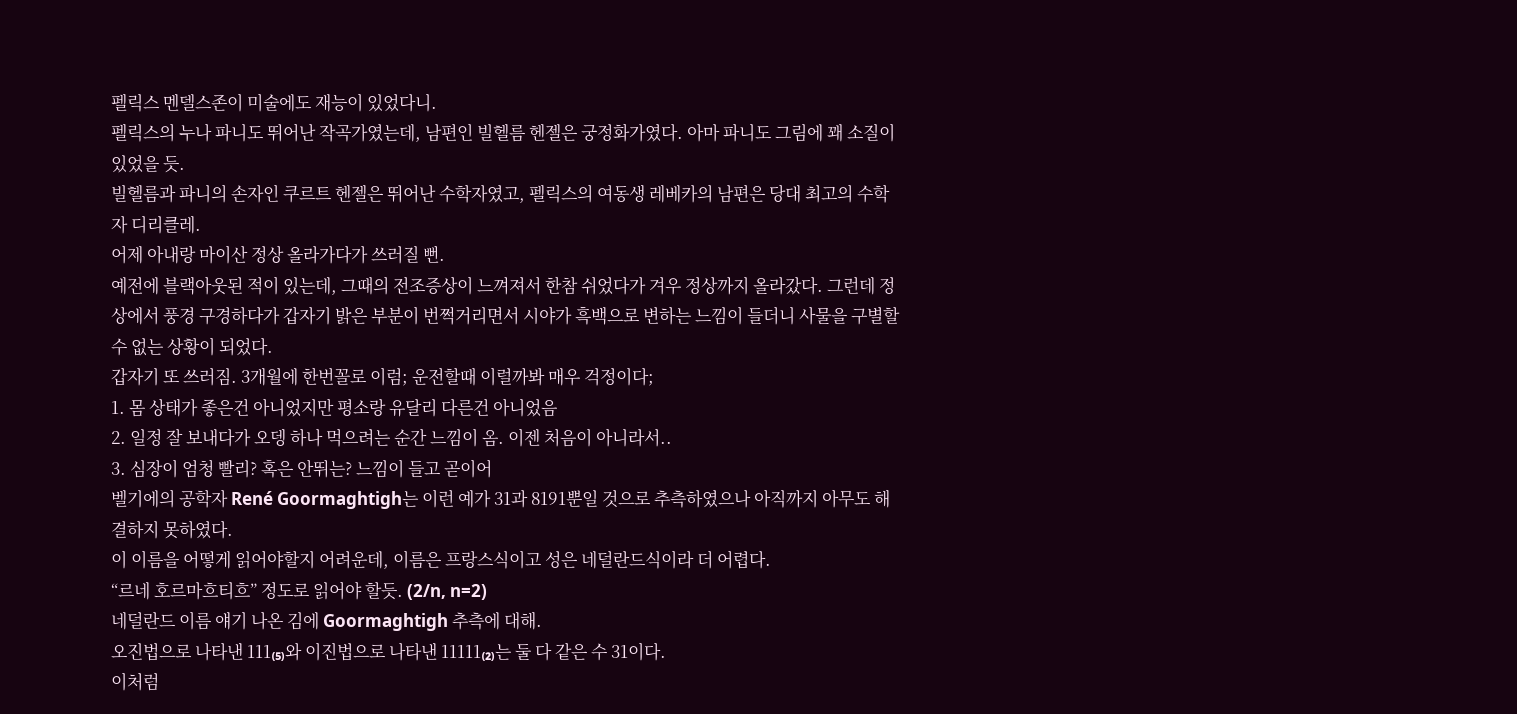펠릭스 멘델스존이 미술에도 재능이 있었다니.
펠릭스의 누나 파니도 뛰어난 작곡가였는데, 남편인 빌헬름 헨젤은 궁정화가였다. 아마 파니도 그림에 꽤 소질이 있었을 듯.
빌헬름과 파니의 손자인 쿠르트 헨젤은 뛰어난 수학자였고, 펠릭스의 여동생 레베카의 남편은 당대 최고의 수학자 디리클레.
어제 아내랑 마이산 정상 올라가다가 쓰러질 뻔.
예전에 블랙아웃된 적이 있는데, 그때의 전조증상이 느껴져서 한참 쉬었다가 겨우 정상까지 올라갔다. 그런데 정상에서 풍경 구경하다가 갑자기 밝은 부분이 번쩍거리면서 시야가 흑백으로 변하는 느낌이 들더니 사물을 구별할 수 없는 상황이 되었다.
갑자기 또 쓰러짐. 3개월에 한번꼴로 이럼; 운전할때 이럴까봐 매우 걱정이다;
1. 몸 상태가 좋은건 아니었지만 평소랑 유달리 다른건 아니었음
2. 일정 잘 보내다가 오뎅 하나 먹으려는 순간 느낌이 옴. 이젠 처음이 아니라서..
3. 심장이 엄청 빨리? 혹은 안뛰는? 느낌이 들고 곧이어
벨기에의 공학자 René Goormaghtigh는 이런 예가 31과 8191뿐일 것으로 추측하였으나 아직까지 아무도 해결하지 못하였다.
이 이름을 어떻게 읽어야할지 어려운데, 이름은 프랑스식이고 성은 네덜란드식이라 더 어렵다.
“르네 호르마흐티흐” 정도로 읽어야 할듯. (2/n, n=2)
네덜란드 이름 얘기 나온 김에 Goormaghtigh 추측에 대해.
오진법으로 나타낸 111₍₅₎와 이진법으로 나타낸 11111₍₂₎는 둘 다 같은 수 31이다.
이처럼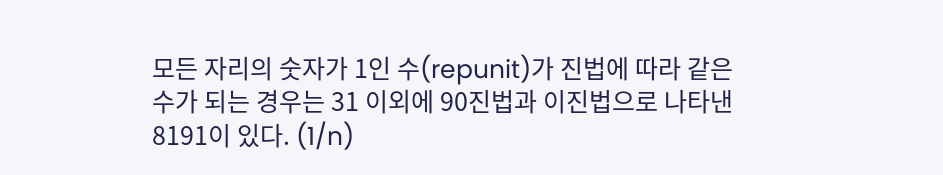모든 자리의 숫자가 1인 수(repunit)가 진법에 따라 같은 수가 되는 경우는 31 이외에 90진법과 이진법으로 나타낸 8191이 있다. (1/n)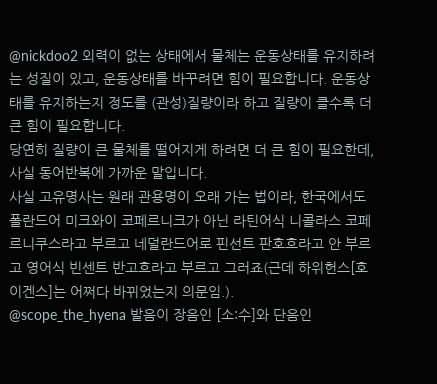@nickdoo2 외력이 없는 상태에서 물체는 운동상태를 유지하려는 성질이 있고, 운동상태를 바꾸려면 힘이 필요합니다. 운동상태를 유지하는지 정도를 (관성)질량이라 하고 질량이 클수록 더 큰 힘이 필요합니다.
당연히 질량이 큰 물체를 떨어지게 하려면 더 큰 힘이 필요한데, 사실 동어반복에 가까운 말입니다.
사실 고유명사는 원래 관용명이 오래 가는 법이라, 한국에서도 폴란드어 미크와이 코페르니크가 아닌 라틴어식 니콜라스 코페르니쿠스라고 부르고 네덜란드어로 핀선트 판호흐라고 안 부르고 영어식 빈센트 반고흐라고 부르고 그러죠(근데 하위헌스[호이겐스]는 어쩌다 바뀌었는지 의문임.).
@scope_the_hyena 발음이 장음인 [소:수]와 단음인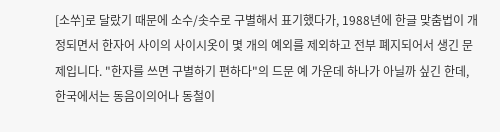[소쑤]로 달랐기 때문에 소수/솟수로 구별해서 표기했다가, 1988년에 한글 맞춤법이 개정되면서 한자어 사이의 사이시옷이 몇 개의 예외를 제외하고 전부 폐지되어서 생긴 문제입니다. "한자를 쓰면 구별하기 편하다"의 드문 예 가운데 하나가 아닐까 싶긴 한데,
한국에서는 동음이의어나 동철이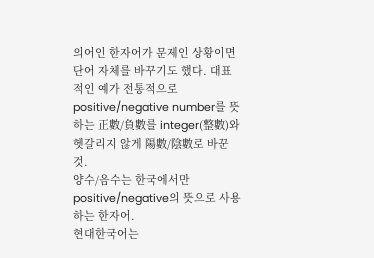의어인 한자어가 문제인 상황이면 단어 자체를 바꾸기도 했다. 대표적인 예가 전통적으로 positive/negative number를 뜻하는 正數/負數를 integer(整數)와 헷갈리지 않게 陽數/陰數로 바꾼 것.
양수/음수는 한국에서만 positive/negative의 뜻으로 사용하는 한자어.
현대한국어는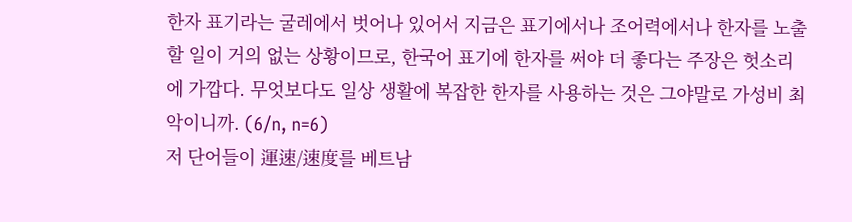한자 표기라는 굴레에서 벗어나 있어서 지금은 표기에서나 조어력에서나 한자를 노출할 일이 거의 없는 상황이므로, 한국어 표기에 한자를 써야 더 좋다는 주장은 헛소리에 가깝다. 무엇보다도 일상 생활에 복잡한 한자를 사용하는 것은 그야말로 가성비 최악이니까. (6/n, n=6)
저 단어들이 運速/速度를 베트남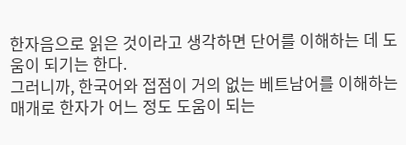한자음으로 읽은 것이라고 생각하면 단어를 이해하는 데 도움이 되기는 한다.
그러니까, 한국어와 접점이 거의 없는 베트남어를 이해하는 매개로 한자가 어느 정도 도움이 되는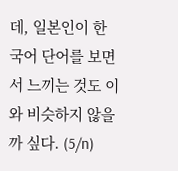데, 일본인이 한국어 단어를 보면서 느끼는 것도 이와 비슷하지 않을까 싶다. (5/n)